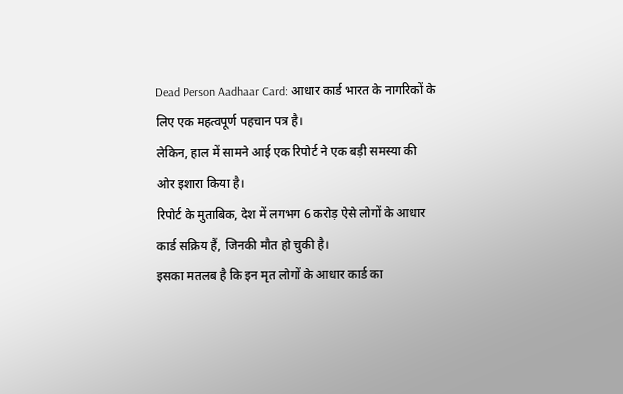Dead Person Aadhaar Card: आधार कार्ड भारत के नागरिकों के लिए एक महत्वपूर्ण पहचान पत्र है।
लेकिन, हाल में सामने आई एक रिपोर्ट ने एक बड़ी समस्या की ओर इशारा किया है।
रिपोर्ट के मुताबिक, देश में लगभग 6 करोड़ ऐसे लोगों के आधार कार्ड सक्रिय हैं, जिनकी मौत हो चुकी है।
इसका मतलब है कि इन मृत लोगों के आधार कार्ड का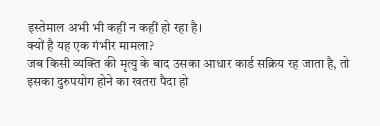इस्तेमाल अभी भी कहीं न कहीं हो रहा है।
क्यों है यह एक गंभीर मामला?
जब किसी व्यक्ति की मृत्यु के बाद उसका आधार कार्ड सक्रिय रह जाता है, तो इसका दुरुपयोग होने का खतरा पैदा हो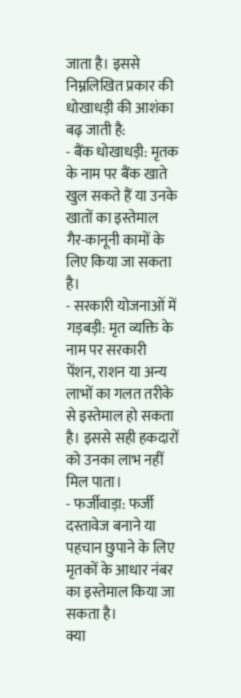जाता है। इससे निम्नलिखित प्रकार की धोखाधड़ी की आशंका बढ़ जाती है:
- बैंक धोखाधड़ी: मृतक के नाम पर बैंक खाते खुल सकते हैं या उनके खातों का इस्तेमाल गैर-कानूनी कामों के लिए किया जा सकता है।
- सरकारी योजनाओं में गड़बड़ी: मृत व्यक्ति के नाम पर सरकारी पेंशन, राशन या अन्य लाभों का गलत तरीके से इस्तेमाल हो सकता है। इससे सही हकदारों को उनका लाभ नहीं मिल पाता।
- फर्जीवाड़ा: फर्जी दस्तावेज बनाने या पहचान छुपाने के लिए मृतकों के आधार नंबर का इस्तेमाल किया जा सकता है।
क्या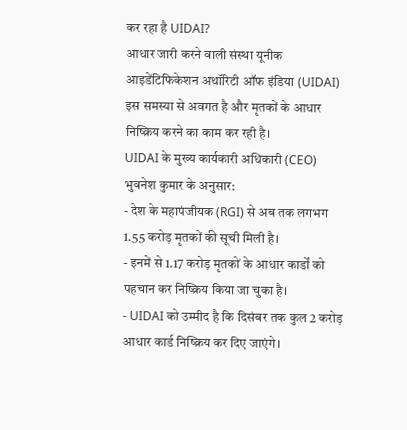कर रहा है UIDAI?
आधार जारी करने वाली संस्था यूनीक आइडेंटिफिकेशन अथॉरिटी ऑफ इंडिया (UIDAI) इस समस्या से अवगत है और मृतकों के आधार निष्क्रिय करने का काम कर रही है।
UIDAI के मुख्य कार्यकारी अधिकारी (CEO) भुवनेश कुमार के अनुसार:
- देश के महापंजीयक (RGI) से अब तक लगभग 1.55 करोड़ मृतकों की सूची मिली है।
- इनमें से 1.17 करोड़ मृतकों के आधार कार्डों को पहचान कर निष्क्रिय किया जा चुका है।
- UIDAI को उम्मीद है कि दिसंबर तक कुल 2 करोड़ आधार कार्ड निष्क्रिय कर दिए जाएंगे।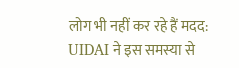लोग भी नहीं कर रहे हैं मदद:
UIDAI ने इस समस्या से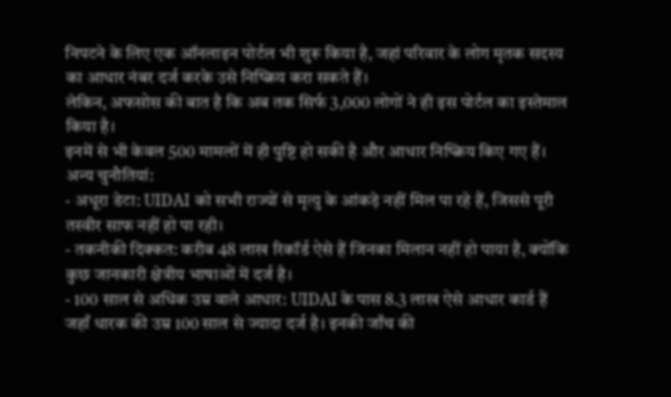निपटने के लिए एक ऑनलाइन पोर्टल भी शुरू किया है, जहां परिवार के लोग मृतक सदस्य का आधार नंबर दर्ज करके उसे निष्क्रिय करा सकते हैं।
लेकिन, अफसोस की बात है कि अब तक सिर्फ 3,000 लोगों ने ही इस पोर्टल का इस्तेमाल किया है।
इनमें से भी केवल 500 मामलों में ही पुष्टि हो सकी है और आधार निष्क्रिय किए गए हैं।
अन्य चुनौतियां:
- अधूरा डेटा: UIDAI को सभी राज्यों से मृत्यु के आंकड़े नहीं मिल पा रहे हैं, जिससे पूरी तस्वीर साफ नहीं हो पा रही।
- तकनीकी दिक्कत: करीब 48 लाख रिकॉर्ड ऐसे हैं जिनका मिलान नहीं हो पाया है, क्योंकि कुछ जानकारी क्षेत्रीय भाषाओं में दर्ज है।
- 100 साल से अधिक उम्र वाले आधार: UIDAI के पास 8.3 लाख ऐसे आधार कार्ड हैं जहाँ धारक की उम्र 100 साल से ज्यादा दर्ज है। इनकी जाँच की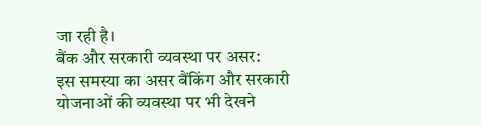जा रही है।
बैंक और सरकारी व्यवस्था पर असर:
इस समस्या का असर बैंकिंग और सरकारी योजनाओं की व्यवस्था पर भी देखने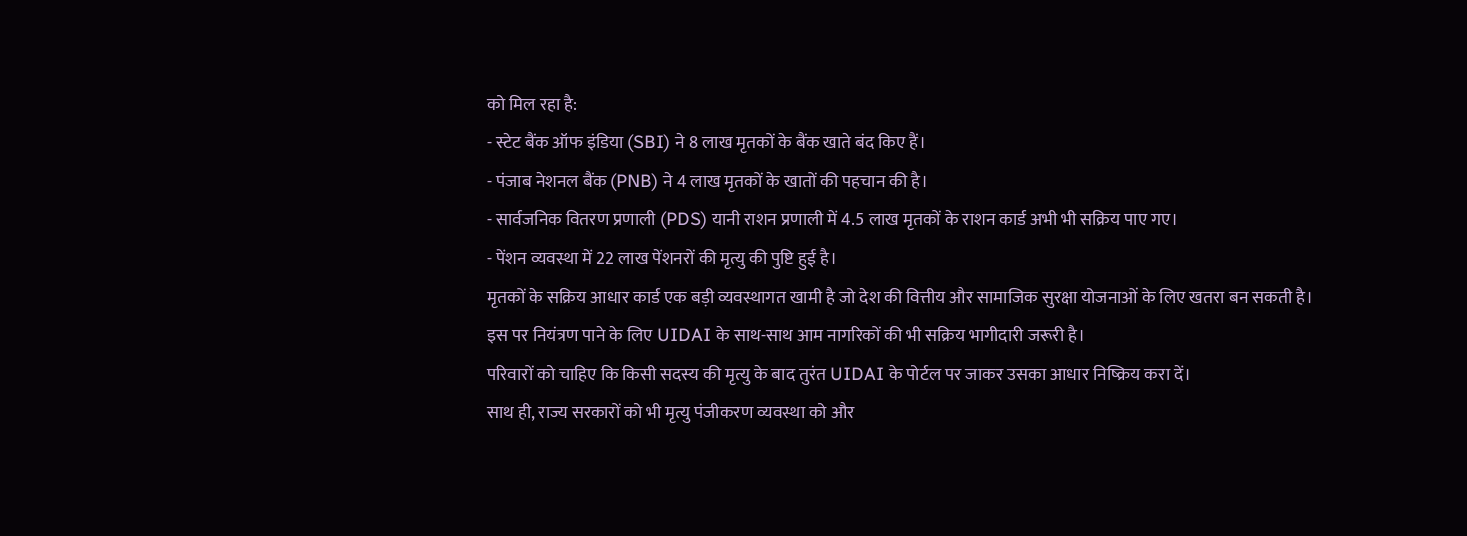को मिल रहा है:
- स्टेट बैंक ऑफ इंडिया (SBI) ने 8 लाख मृतकों के बैंक खाते बंद किए हैं।
- पंजाब नेशनल बैंक (PNB) ने 4 लाख मृतकों के खातों की पहचान की है।
- सार्वजनिक वितरण प्रणाली (PDS) यानी राशन प्रणाली में 4.5 लाख मृतकों के राशन कार्ड अभी भी सक्रिय पाए गए।
- पेंशन व्यवस्था में 22 लाख पेंशनरों की मृत्यु की पुष्टि हुई है।
मृतकों के सक्रिय आधार कार्ड एक बड़ी व्यवस्थागत खामी है जो देश की वित्तीय और सामाजिक सुरक्षा योजनाओं के लिए खतरा बन सकती है।
इस पर नियंत्रण पाने के लिए UIDAI के साथ-साथ आम नागरिकों की भी सक्रिय भागीदारी जरूरी है।
परिवारों को चाहिए कि किसी सदस्य की मृत्यु के बाद तुरंत UIDAI के पोर्टल पर जाकर उसका आधार निष्क्रिय करा दें।
साथ ही, राज्य सरकारों को भी मृत्यु पंजीकरण व्यवस्था को और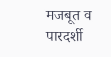मजबूत व पारदर्शी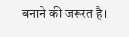बनाने की जरूरत है।